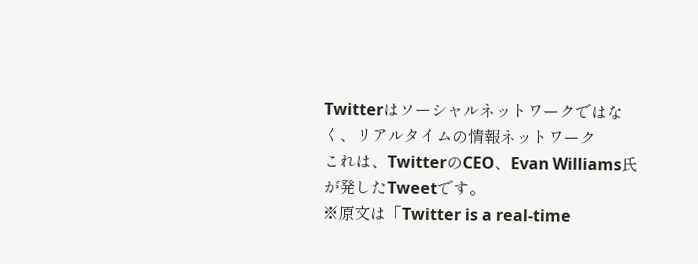Twitterはソーシャルネットワークではなく、リアルタイムの情報ネットワーク
これは、TwitterのCEO、Evan Williams氏が発したTweetです。
※原文は「Twitter is a real-time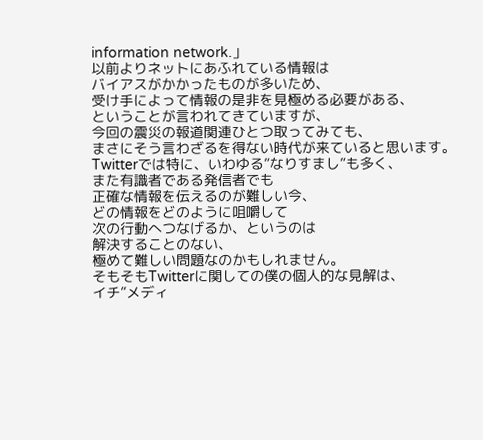information network.」
以前よりネットにあふれている情報は
バイアスがかかったものが多いため、
受け手によって情報の是非を見極める必要がある、
ということが言われてきていますが、
今回の震災の報道関連ひとつ取ってみても、
まさにそう言わざるを得ない時代が来ていると思います。
Twitterでは特に、いわゆる”なりすまし”も多く、
また有識者である発信者でも
正確な情報を伝えるのが難しい今、
どの情報をどのように咀嚼して
次の行動へつなげるか、というのは
解決することのない、
極めて難しい問題なのかもしれません。
そもそもTwitterに関しての僕の個人的な見解は、
イチ”メディ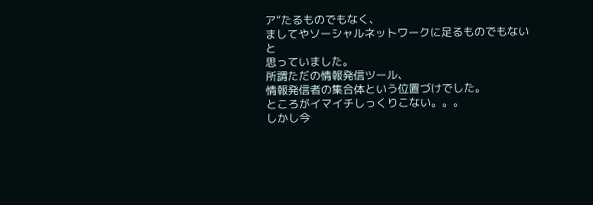ア”たるものでもなく、
ましてやソーシャルネットワークに足るものでもないと
思っていました。
所謂ただの情報発信ツール、
情報発信者の集合体という位置づけでした。
ところがイマイチしっくりこない。。。
しかし今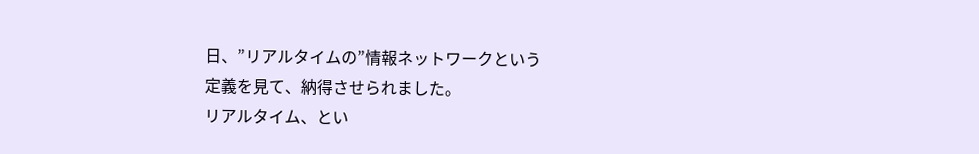日、”リアルタイムの”情報ネットワークという
定義を見て、納得させられました。
リアルタイム、とい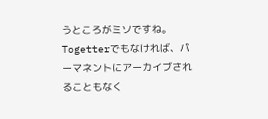うところがミソですね。
Togetterでもなければ、パーマネントにアーカイブされることもなく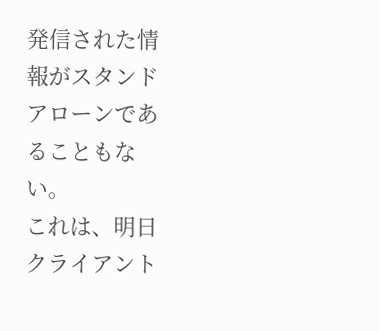発信された情報がスタンドアローンであることもない。
これは、明日クライアント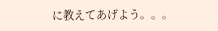に教えてあげよう。。。